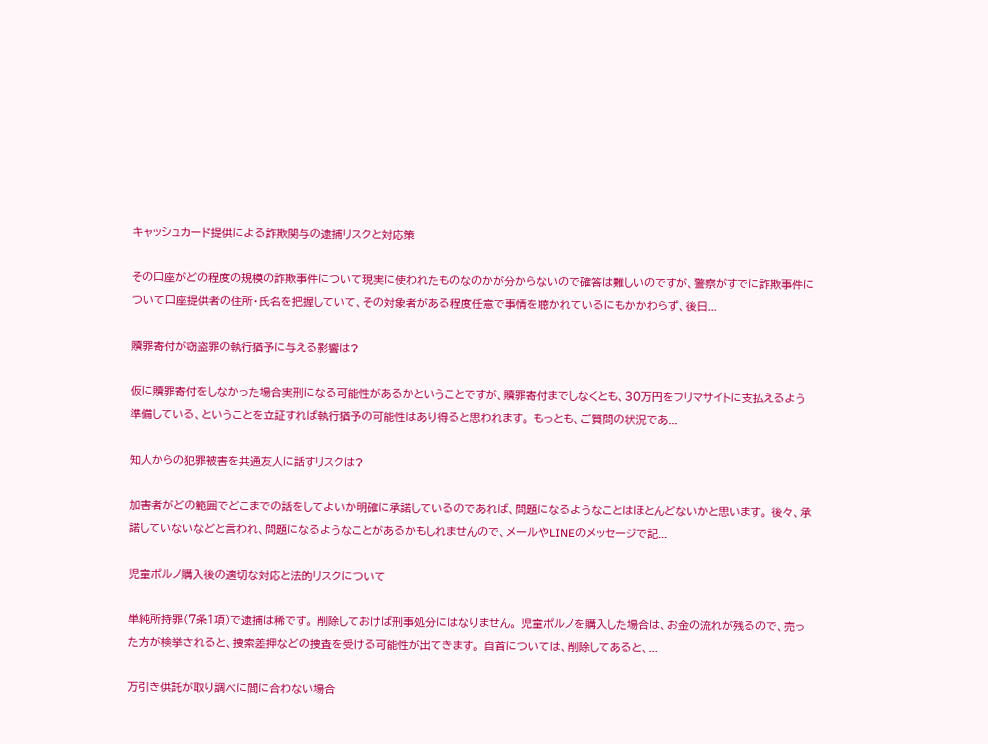キャッシュカード提供による詐欺関与の逮捕リスクと対応策

その口座がどの程度の規模の詐欺事件について現実に使われたものなのかが分からないので確答は難しいのですが、警察がすでに詐欺事件について口座提供者の住所・氏名を把握していて、その対象者がある程度任意で事情を聴かれているにもかかわらず、後日...

贖罪寄付が窃盗罪の執行猶予に与える影響は?

仮に贖罪寄付をしなかった場合実刑になる可能性があるかということですが、贖罪寄付までしなくとも、30万円をフリマサイトに支払えるよう準備している、ということを立証すれば執行猶予の可能性はあり得ると思われます。 もっとも、ご質問の状況であ...

知人からの犯罪被害を共通友人に話すリスクは?

加害者がどの範囲でどこまでの話をしてよいか明確に承諾しているのであれば、問題になるようなことはほとんどないかと思います。 後々、承諾していないなどと言われ、問題になるようなことがあるかもしれませんので、メールやLINEのメッセージで記...

児童ポルノ購入後の適切な対応と法的リスクについて

単純所持罪(7条1項)で逮捕は稀です。 削除しておけば刑事処分にはなりません。 児童ポルノを購入した場合は、お金の流れが残るので、売った方が検挙されると、捜索差押などの捜査を受ける可能性が出てきます。 自首については、削除してあると、...

万引き供託が取り調べに間に合わない場合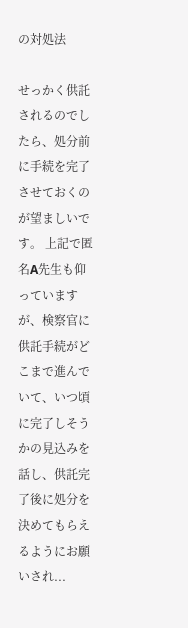の対処法

せっかく供託されるのでしたら、処分前に手続を完了させておくのが望ましいです。 上記で匿名A先生も仰っていますが、検察官に供託手続がどこまで進んでいて、いつ頃に完了しそうかの見込みを話し、供託完了後に処分を決めてもらえるようにお願いされ...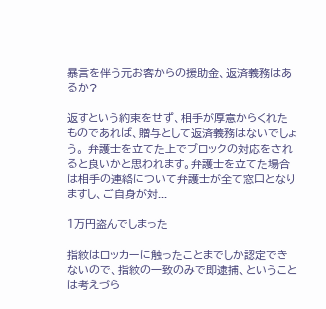暴言を伴う元お客からの援助金、返済義務はあるか?

返すという約束をせず、相手が厚意からくれたものであれば、贈与として返済義務はないでしょう。 弁護士を立てた上でブロックの対応をされると良いかと思われます。弁護士を立てた場合は相手の連絡について弁護士が全て窓口となりますし、ご自身が対...

1万円盗んでしまった

指紋はロッカーに触ったことまでしか認定できないので、指紋の一致のみで即逮捕、ということは考えづら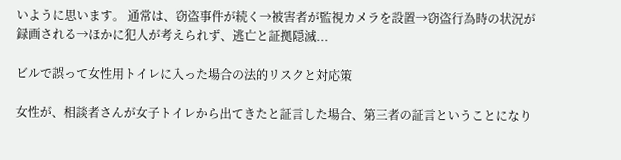いように思います。 通常は、窃盗事件が続く→被害者が監視カメラを設置→窃盗行為時の状況が録画される→ほかに犯人が考えられず、逃亡と証拠隠滅...

ビルで誤って女性用トイレに入った場合の法的リスクと対応策

女性が、相談者さんが女子トイレから出てきたと証言した場合、第三者の証言ということになり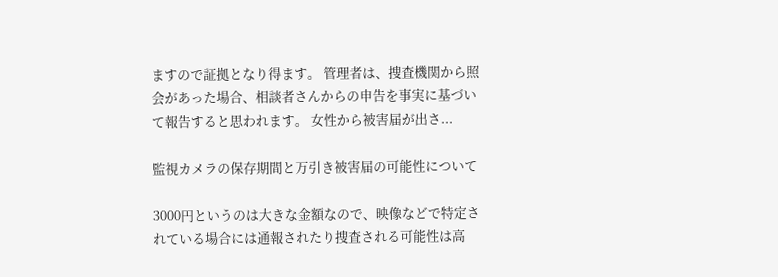ますので証拠となり得ます。 管理者は、捜査機関から照会があった場合、相談者さんからの申告を事実に基づいて報告すると思われます。 女性から被害届が出さ...

監視カメラの保存期間と万引き被害届の可能性について

3000円というのは大きな金額なので、映像などで特定されている場合には通報されたり捜査される可能性は高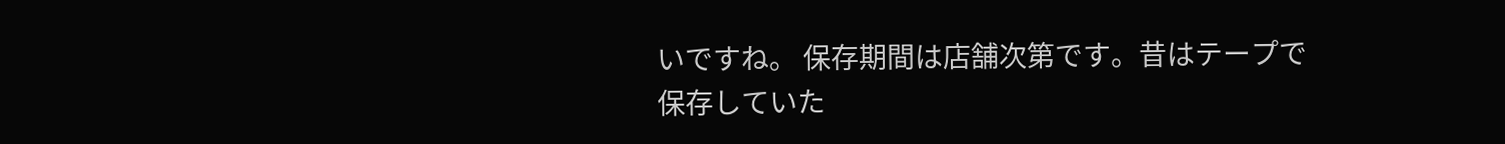いですね。 保存期間は店舗次第です。昔はテープで保存していた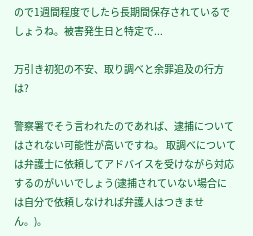ので1週間程度でしたら長期間保存されているでしょうね。被害発生日と特定で...

万引き初犯の不安、取り調べと余罪追及の行方は?

警察署でそう言われたのであれば、逮捕についてはされない可能性が高いですね。 取調べについては弁護士に依頼してアドバイスを受けながら対応するのがいいでしょう(逮捕されていない場合には自分で依頼しなければ弁護人はつきません。)。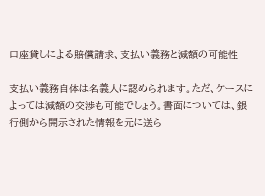口座貸しによる賠償請求、支払い義務と減額の可能性

支払い義務自体は名義人に認められます。ただ、ケースによっては減額の交渉も可能でしょう。書面については、銀行側から開示された情報を元に送ら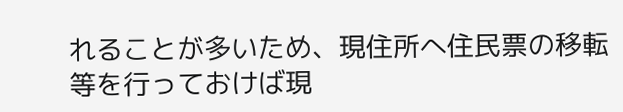れることが多いため、現住所へ住民票の移転等を行っておけば現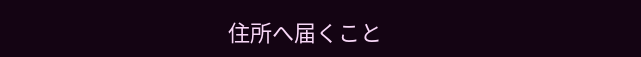住所へ届くこと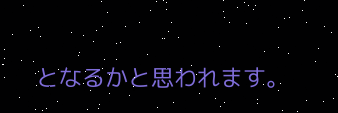となるかと思われます。